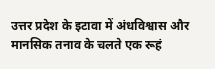उत्तर प्रदेश के इटावा में अंधविश्वास और मानसिक तनाव के चलते एक रूहं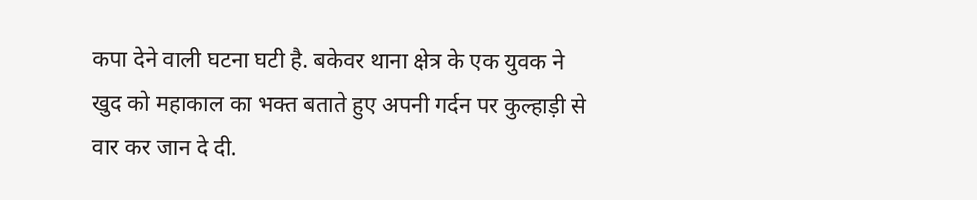कपा देने वाली घटना घटी है. बकेवर थाना क्षेत्र के एक युवक ने खुद को महाकाल का भक्त बताते हुए अपनी गर्दन पर कुल्हाड़ी से वार कर जान दे दी.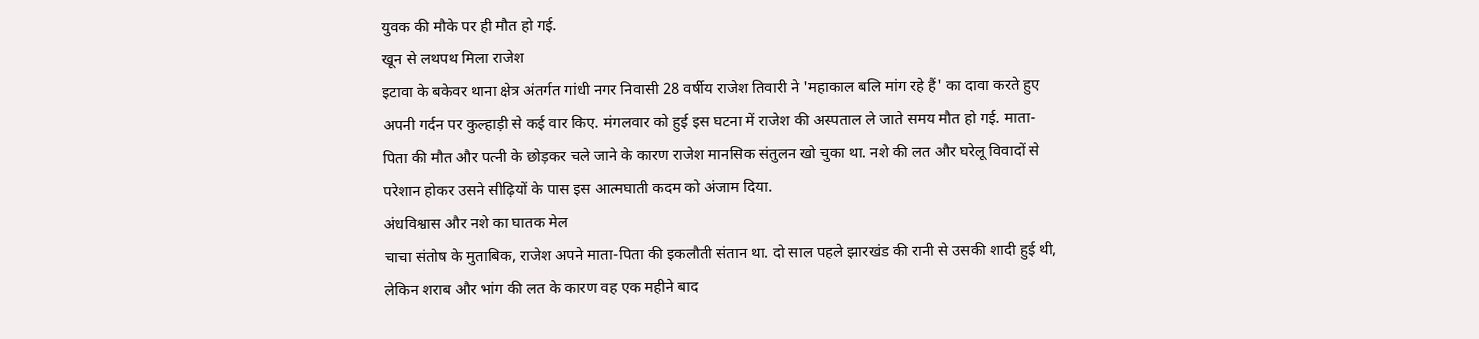युवक की मौके पर ही मौत हो गई.
खून से लथपथ मिला राजेश
इटावा के बकेवर थाना क्षेत्र अंतर्गत गांधी नगर निवासी 28 वर्षीय राजेश तिवारी ने 'महाकाल बलि मांग रहे हैं' का दावा करते हुए अपनी गर्दन पर कुल्हाड़ी से कई वार किए. मंगलवार को हुई इस घटना में राजेश की अस्पताल ले जाते समय मौत हो गई. माता-पिता की मौत और पत्नी के छोड़कर चले जाने के कारण राजेश मानसिक संतुलन खो चुका था. नशे की लत और घरेलू विवादों से परेशान होकर उसने सीढ़ियों के पास इस आत्मघाती कदम को अंजाम दिया.
अंधविश्वास और नशे का घातक मेल
चाचा संतोष के मुताबिक, राजेश अपने माता-पिता की इकलौती संतान था. दो साल पहले झारखंड की रानी से उसकी शादी हुई थी, लेकिन शराब और भांग की लत के कारण वह एक महीने बाद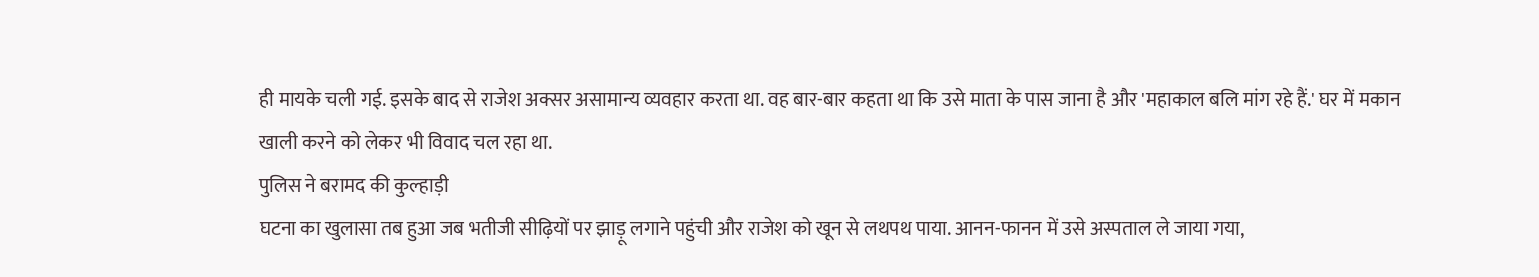ही मायके चली गई. इसके बाद से राजेश अक्सर असामान्य व्यवहार करता था. वह बार-बार कहता था कि उसे माता के पास जाना है और 'महाकाल बलि मांग रहे हैं.' घर में मकान खाली करने को लेकर भी विवाद चल रहा था.
पुलिस ने बरामद की कुल्हाड़ी
घटना का खुलासा तब हुआ जब भतीजी सीढ़ियों पर झाड़ू लगाने पहुंची और राजेश को खून से लथपथ पाया. आनन-फानन में उसे अस्पताल ले जाया गया,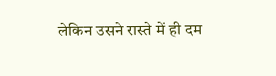लेकिन उसने रास्ते में ही दम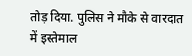तोड़ दिया. पुलिस ने मौके से वारदात में इस्तेमाल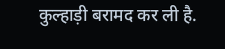कुल्हाड़ी बरामद कर ली है.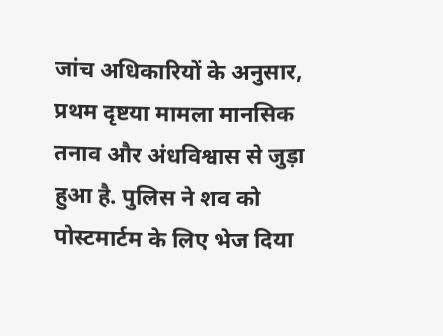जांच अधिकारियों के अनुसार, प्रथम दृष्टया मामला मानसिक तनाव और अंधविश्वास से जुड़ा हुआ है. पुलिस ने शव को पोस्टमार्टम के लिए भेज दिया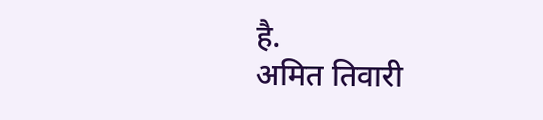है.
अमित तिवारी